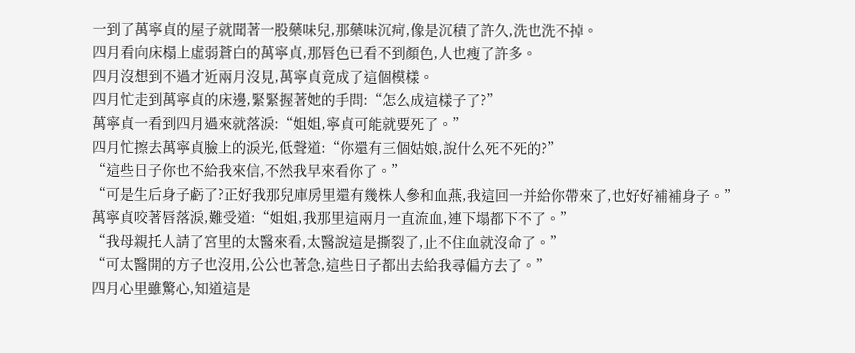一到了萬寧貞的屋子就聞著一股藥味兒,那藥味沉疴,像是沉積了許久,洗也洗不掉。
四月看向床榻上虛弱蒼白的萬寧貞,那唇色已看不到顏色,人也瘦了許多。
四月沒想到不過才近兩月沒見,萬寧貞竟成了這個模樣。
四月忙走到萬寧貞的床邊,緊緊握著她的手問:“怎么成這樣子了?”
萬寧貞一看到四月過來就落淚:“姐姐,寧貞可能就要死了。”
四月忙擦去萬寧貞臉上的淚光,低聲道:“你還有三個姑娘,說什么死不死的?”
“這些日子你也不給我來信,不然我早來看你了。”
“可是生后身子虧了?正好我那兒庫房里還有幾株人參和血燕,我這回一并給你帶來了,也好好補補身子。”
萬寧貞咬著唇落淚,難受道:“姐姐,我那里這兩月一直流血,連下塌都下不了。”
“我母親托人請了宮里的太醫來看,太醫說這是撕裂了,止不住血就沒命了。”
“可太醫開的方子也沒用,公公也著急,這些日子都出去給我尋偏方去了。”
四月心里雖驚心,知道這是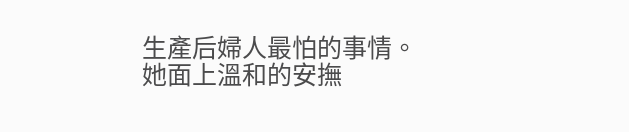生產后婦人最怕的事情。
她面上溫和的安撫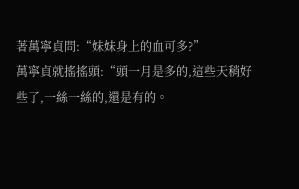著萬寧貞問:“妹妹身上的血可多?”
萬寧貞就搖搖頭:“頭一月是多的,這些天稍好些了,一絲一絲的,還是有的。